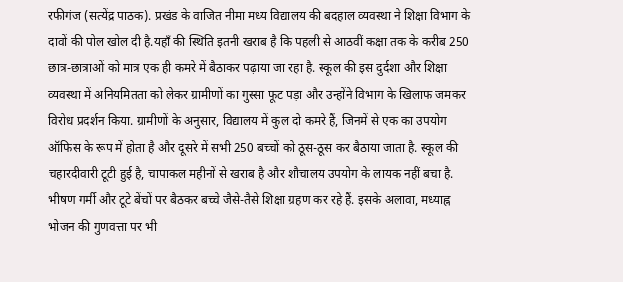रफीगंज (सत्येंद्र पाठक). प्रखंड के वाजित नीमा मध्य विद्यालय की बदहाल व्यवस्था ने शिक्षा विभाग के दावों की पोल खोल दी है.यहाँ की स्थिति इतनी खराब है कि पहली से आठवीं कक्षा तक के करीब 250 छात्र-छात्राओं को मात्र एक ही कमरे में बैठाकर पढ़ाया जा रहा है. स्कूल की इस दुर्दशा और शिक्षा व्यवस्था में अनियमितता को लेकर ग्रामीणों का गुस्सा फूट पड़ा और उन्होंने विभाग के खिलाफ जमकर विरोध प्रदर्शन किया. ग्रामीणों के अनुसार, विद्यालय में कुल दो कमरे हैं, जिनमें से एक का उपयोग ऑफिस के रूप में होता है और दूसरे में सभी 250 बच्चों को ठूस-ठूस कर बैठाया जाता है. स्कूल की चहारदीवारी टूटी हुई है, चापाकल महीनों से खराब है और शौचालय उपयोग के लायक नहीं बचा है. भीषण गर्मी और टूटे बेंचों पर बैठकर बच्चे जैसे-तैसे शिक्षा ग्रहण कर रहे हैं. इसके अलावा, मध्याह्न भोजन की गुणवत्ता पर भी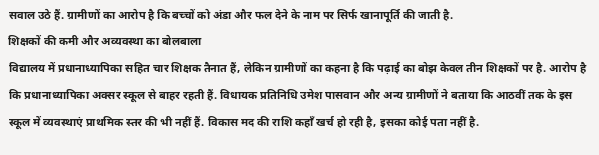सवाल उठे हैं. ग्रामीणों का आरोप है कि बच्चों को अंडा और फल देने के नाम पर सिर्फ खानापूर्ति की जाती है.
शिक्षकों की कमी और अव्यवस्था का बोलबाला
विद्यालय में प्रधानाध्यापिका सहित चार शिक्षक तैनात हैं, लेकिन ग्रामीणों का कहना है कि पढ़ाई का बोझ केवल तीन शिक्षकों पर है. आरोप है कि प्रधानाध्यापिका अक्सर स्कूल से बाहर रहती हैं. विधायक प्रतिनिधि उमेश पासवान और अन्य ग्रामीणों ने बताया कि आठवीं तक के इस स्कूल में व्यवस्थाएं प्राथमिक स्तर की भी नहीं हैं. विकास मद की राशि कहाँ खर्च हो रही है, इसका कोई पता नहीं है.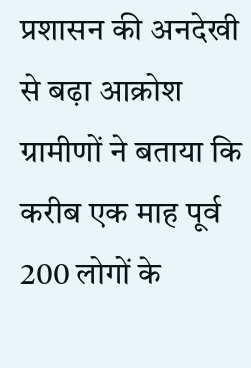प्रशासन की अनदेखी से बढ़ा आक्रोश
ग्रामीणों ने बताया कि करीब एक माह पूर्व 200 लोगों के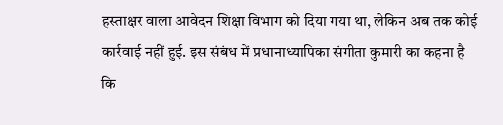हस्ताक्षर वाला आवेदन शिक्षा विभाग को दिया गया था, लेकिन अब तक कोई कार्रवाई नहीं हुई. इस संबंध में प्रधानाध्यापिका संगीता कुमारी का कहना है कि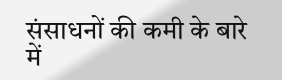संसाधनों की कमी के बारे में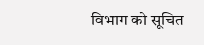विभाग को सूचित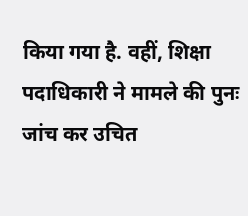किया गया है. वहीं, शिक्षा पदाधिकारी ने मामले की पुनः जांच कर उचित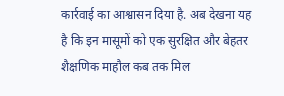कार्रवाई का आश्वासन दिया है. अब देखना यह है कि इन मासूमों को एक सुरक्षित और बेहतर शैक्षणिक माहौल कब तक मिल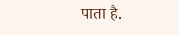पाता है.